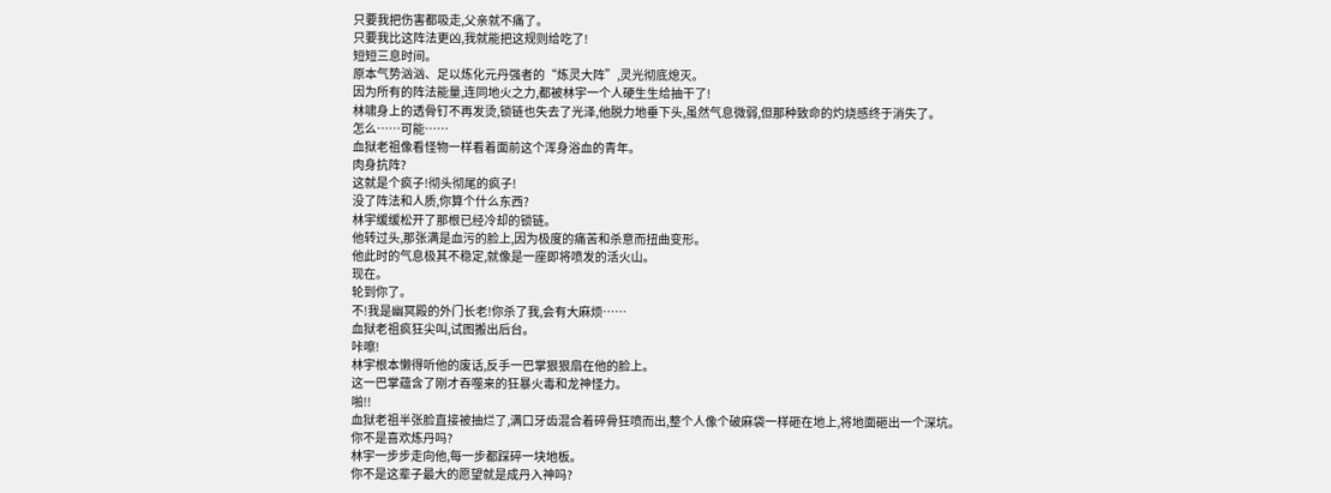只要我把伤害都吸走,父亲就不痛了。
只要我比这阵法更凶,我就能把这规则给吃了!
短短三息时间。
原本气势汹汹、足以炼化元丹强者的“炼灵大阵”,灵光彻底熄灭。
因为所有的阵法能量,连同地火之力,都被林宇一个人硬生生给抽干了!
林啸身上的透骨钉不再发烫,锁链也失去了光泽,他脱力地垂下头,虽然气息微弱,但那种致命的灼烧感终于消失了。
怎么……可能……
血狱老祖像看怪物一样看着面前这个浑身浴血的青年。
肉身抗阵?
这就是个疯子!彻头彻尾的疯子!
没了阵法和人质,你算个什么东西?
林宇缓缓松开了那根已经冷却的锁链。
他转过头,那张满是血污的脸上,因为极度的痛苦和杀意而扭曲变形。
他此时的气息极其不稳定,就像是一座即将喷发的活火山。
现在。
轮到你了。
不!我是幽冥殿的外门长老!你杀了我,会有大麻烦……
血狱老祖疯狂尖叫,试图搬出后台。
咔嚓!
林宇根本懒得听他的废话,反手一巴掌狠狠扇在他的脸上。
这一巴掌蕴含了刚才吞噬来的狂暴火毒和龙神怪力。
啪!!
血狱老祖半张脸直接被抽烂了,满口牙齿混合着碎骨狂喷而出,整个人像个破麻袋一样砸在地上,将地面砸出一个深坑。
你不是喜欢炼丹吗?
林宇一步步走向他,每一步都踩碎一块地板。
你不是这辈子最大的愿望就是成丹入神吗?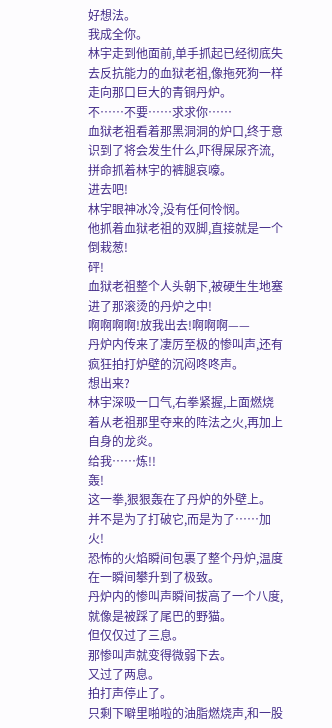好想法。
我成全你。
林宇走到他面前,单手抓起已经彻底失去反抗能力的血狱老祖,像拖死狗一样走向那口巨大的青铜丹炉。
不……不要……求求你……
血狱老祖看着那黑洞洞的炉口,终于意识到了将会发生什么,吓得屎尿齐流,拼命抓着林宇的裤腿哀嚎。
进去吧!
林宇眼神冰冷,没有任何怜悯。
他抓着血狱老祖的双脚,直接就是一个倒栽葱!
砰!
血狱老祖整个人头朝下,被硬生生地塞进了那滚烫的丹炉之中!
啊啊啊啊!放我出去!啊啊啊——
丹炉内传来了凄厉至极的惨叫声,还有疯狂拍打炉壁的沉闷咚咚声。
想出来?
林宇深吸一口气,右拳紧握,上面燃烧着从老祖那里夺来的阵法之火,再加上自身的龙炎。
给我……炼!!
轰!
这一拳,狠狠轰在了丹炉的外壁上。
并不是为了打破它,而是为了……加火!
恐怖的火焰瞬间包裹了整个丹炉,温度在一瞬间攀升到了极致。
丹炉内的惨叫声瞬间拔高了一个八度,就像是被踩了尾巴的野猫。
但仅仅过了三息。
那惨叫声就变得微弱下去。
又过了两息。
拍打声停止了。
只剩下噼里啪啦的油脂燃烧声,和一股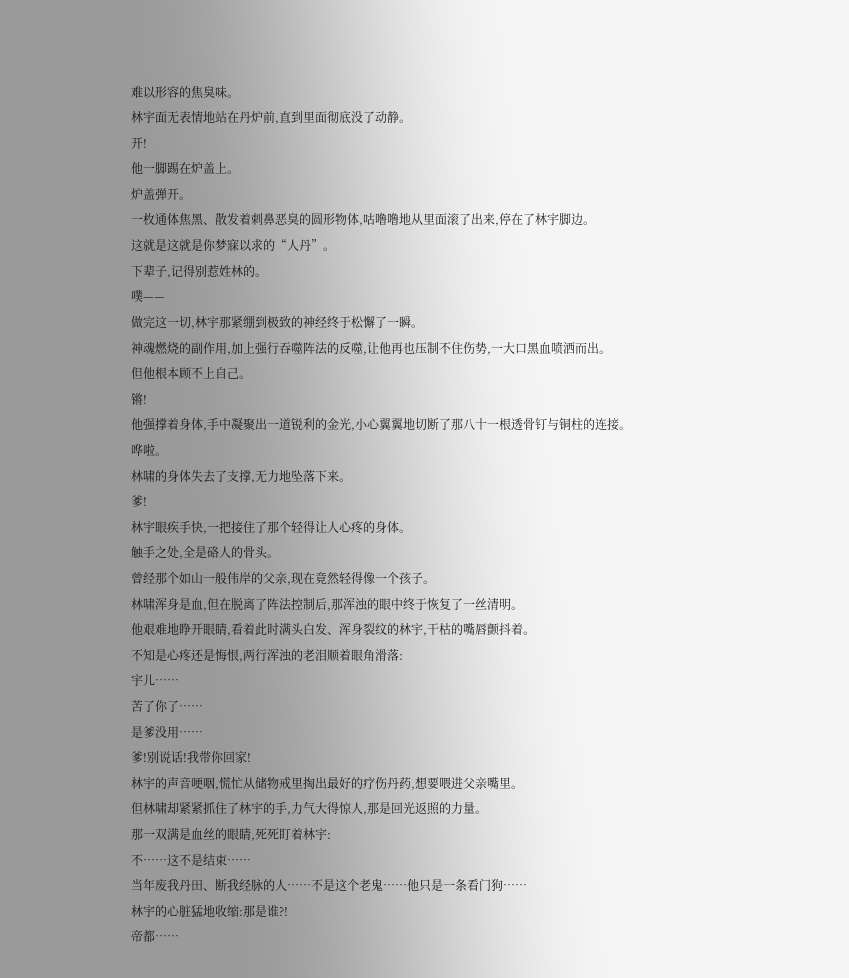难以形容的焦臭味。
林宇面无表情地站在丹炉前,直到里面彻底没了动静。
开!
他一脚踢在炉盖上。
炉盖弹开。
一枚通体焦黑、散发着刺鼻恶臭的圆形物体,咕噜噜地从里面滚了出来,停在了林宇脚边。
这就是这就是你梦寐以求的“人丹”。
下辈子,记得别惹姓林的。
噗——
做完这一切,林宇那紧绷到极致的神经终于松懈了一瞬。
神魂燃烧的副作用,加上强行吞噬阵法的反噬,让他再也压制不住伤势,一大口黑血喷洒而出。
但他根本顾不上自己。
锵!
他强撑着身体,手中凝聚出一道锐利的金光,小心翼翼地切断了那八十一根透骨钉与铜柱的连接。
哗啦。
林啸的身体失去了支撑,无力地坠落下来。
爹!
林宇眼疾手快,一把接住了那个轻得让人心疼的身体。
触手之处,全是硌人的骨头。
曾经那个如山一般伟岸的父亲,现在竟然轻得像一个孩子。
林啸浑身是血,但在脱离了阵法控制后,那浑浊的眼中终于恢复了一丝清明。
他艰难地睁开眼睛,看着此时满头白发、浑身裂纹的林宇,干枯的嘴唇颤抖着。
不知是心疼还是悔恨,两行浑浊的老泪顺着眼角滑落:
宇儿……
苦了你了……
是爹没用……
爹!别说话!我带你回家!
林宇的声音哽咽,慌忙从储物戒里掏出最好的疗伤丹药,想要喂进父亲嘴里。
但林啸却紧紧抓住了林宇的手,力气大得惊人,那是回光返照的力量。
那一双满是血丝的眼睛,死死盯着林宇:
不……这不是结束……
当年废我丹田、断我经脉的人……不是这个老鬼……他只是一条看门狗……
林宇的心脏猛地收缩:那是谁?!
帝都……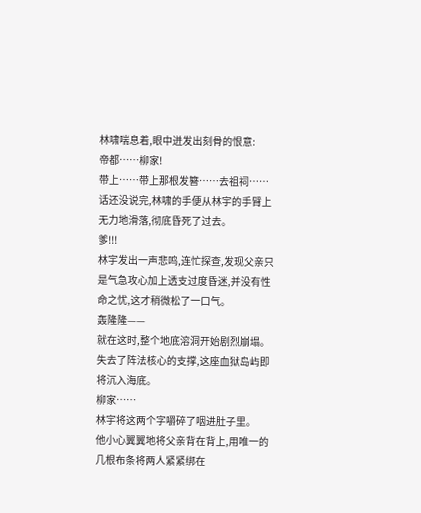林啸喘息着,眼中迸发出刻骨的恨意:
帝都……柳家!
带上……带上那根发簪……去祖祠……
话还没说完,林啸的手便从林宇的手臂上无力地滑落,彻底昏死了过去。
爹!!!
林宇发出一声悲鸣,连忙探查,发现父亲只是气急攻心加上透支过度昏迷,并没有性命之忧,这才稍微松了一口气。
轰隆隆——
就在这时,整个地底溶洞开始剧烈崩塌。
失去了阵法核心的支撑,这座血狱岛屿即将沉入海底。
柳家……
林宇将这两个字嚼碎了咽进肚子里。
他小心翼翼地将父亲背在背上,用唯一的几根布条将两人紧紧绑在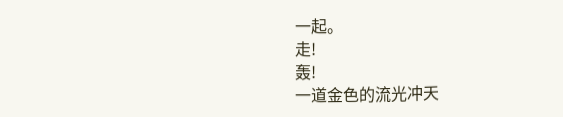一起。
走!
轰!
一道金色的流光冲天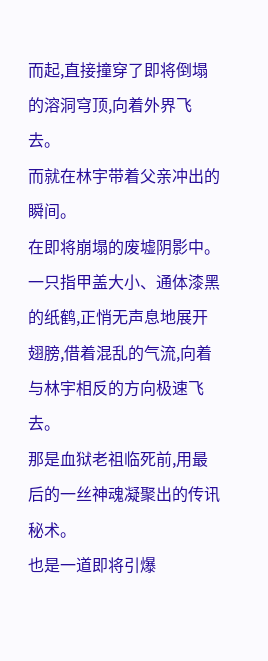而起,直接撞穿了即将倒塌的溶洞穹顶,向着外界飞去。
而就在林宇带着父亲冲出的瞬间。
在即将崩塌的废墟阴影中。
一只指甲盖大小、通体漆黑的纸鹤,正悄无声息地展开翅膀,借着混乱的气流,向着与林宇相反的方向极速飞去。
那是血狱老祖临死前,用最后的一丝神魂凝聚出的传讯秘术。
也是一道即将引爆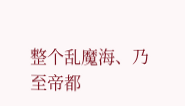整个乱魔海、乃至帝都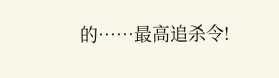的……最高追杀令!